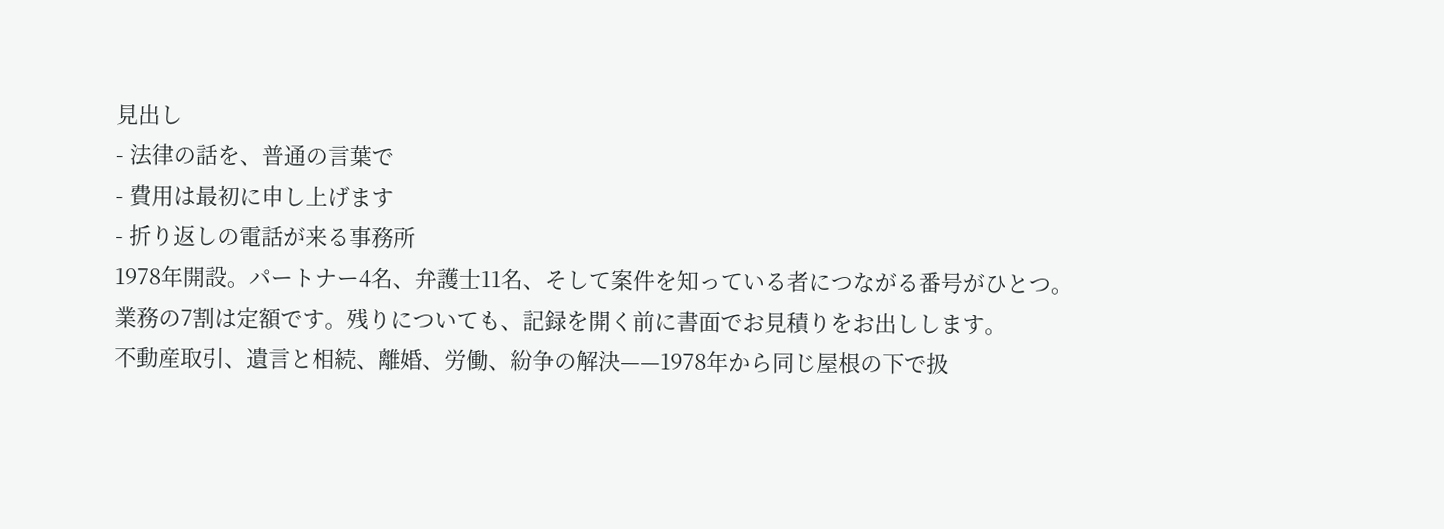見出し
- 法律の話を、普通の言葉で
- 費用は最初に申し上げます
- 折り返しの電話が来る事務所
1978年開設。パートナー4名、弁護士11名、そして案件を知っている者につながる番号がひとつ。
業務の7割は定額です。残りについても、記録を開く前に書面でお見積りをお出しします。
不動産取引、遺言と相続、離婚、労働、紛争の解決——1978年から同じ屋根の下で扱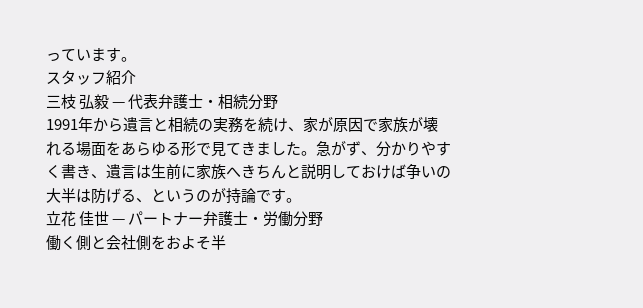っています。
スタッフ紹介
三枝 弘毅 — 代表弁護士・相続分野
1991年から遺言と相続の実務を続け、家が原因で家族が壊れる場面をあらゆる形で見てきました。急がず、分かりやすく書き、遺言は生前に家族へきちんと説明しておけば争いの大半は防げる、というのが持論です。
立花 佳世 — パートナー弁護士・労働分野
働く側と会社側をおよそ半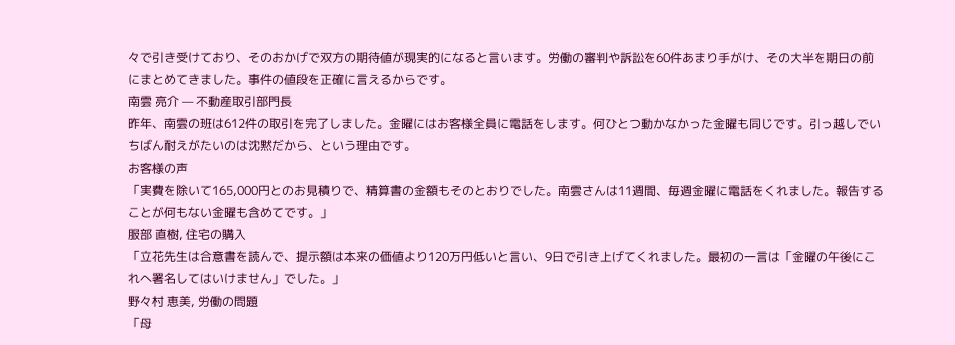々で引き受けており、そのおかげで双方の期待値が現実的になると言います。労働の審判や訴訟を60件あまり手がけ、その大半を期日の前にまとめてきました。事件の値段を正確に言えるからです。
南雲 亮介 — 不動産取引部門長
昨年、南雲の班は612件の取引を完了しました。金曜にはお客様全員に電話をします。何ひとつ動かなかった金曜も同じです。引っ越しでいちばん耐えがたいのは沈黙だから、という理由です。
お客様の声
「実費を除いて165,000円とのお見積りで、精算書の金額もそのとおりでした。南雲さんは11週間、毎週金曜に電話をくれました。報告することが何もない金曜も含めてです。」
服部 直樹, 住宅の購入
「立花先生は合意書を読んで、提示額は本来の価値より120万円低いと言い、9日で引き上げてくれました。最初の一言は「金曜の午後にこれへ署名してはいけません」でした。」
野々村 恵美, 労働の問題
「母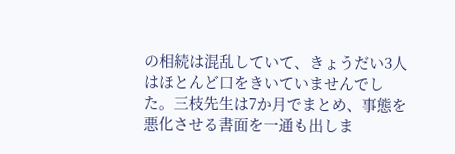の相続は混乱していて、きょうだい3人はほとんど口をきいていませんでした。三枝先生は7か月でまとめ、事態を悪化させる書面を一通も出しま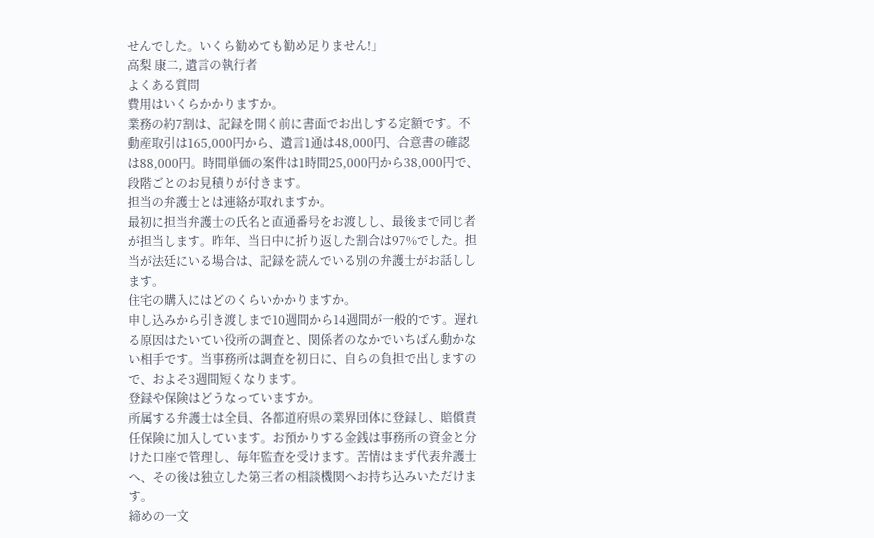せんでした。いくら勧めても勧め足りません!」
高梨 康二, 遺言の執行者
よくある質問
費用はいくらかかりますか。
業務の約7割は、記録を開く前に書面でお出しする定額です。不動産取引は165,000円から、遺言1通は48,000円、合意書の確認は88,000円。時間単価の案件は1時間25,000円から38,000円で、段階ごとのお見積りが付きます。
担当の弁護士とは連絡が取れますか。
最初に担当弁護士の氏名と直通番号をお渡しし、最後まで同じ者が担当します。昨年、当日中に折り返した割合は97%でした。担当が法廷にいる場合は、記録を読んでいる別の弁護士がお話しします。
住宅の購入にはどのくらいかかりますか。
申し込みから引き渡しまで10週間から14週間が一般的です。遅れる原因はたいてい役所の調査と、関係者のなかでいちばん動かない相手です。当事務所は調査を初日に、自らの負担で出しますので、およそ3週間短くなります。
登録や保険はどうなっていますか。
所属する弁護士は全員、各都道府県の業界団体に登録し、賠償責任保険に加入しています。お預かりする金銭は事務所の資金と分けた口座で管理し、毎年監査を受けます。苦情はまず代表弁護士へ、その後は独立した第三者の相談機関へお持ち込みいただけます。
締めの一文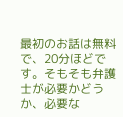最初のお話は無料で、20分ほどです。そもそも弁護士が必要かどうか、必要な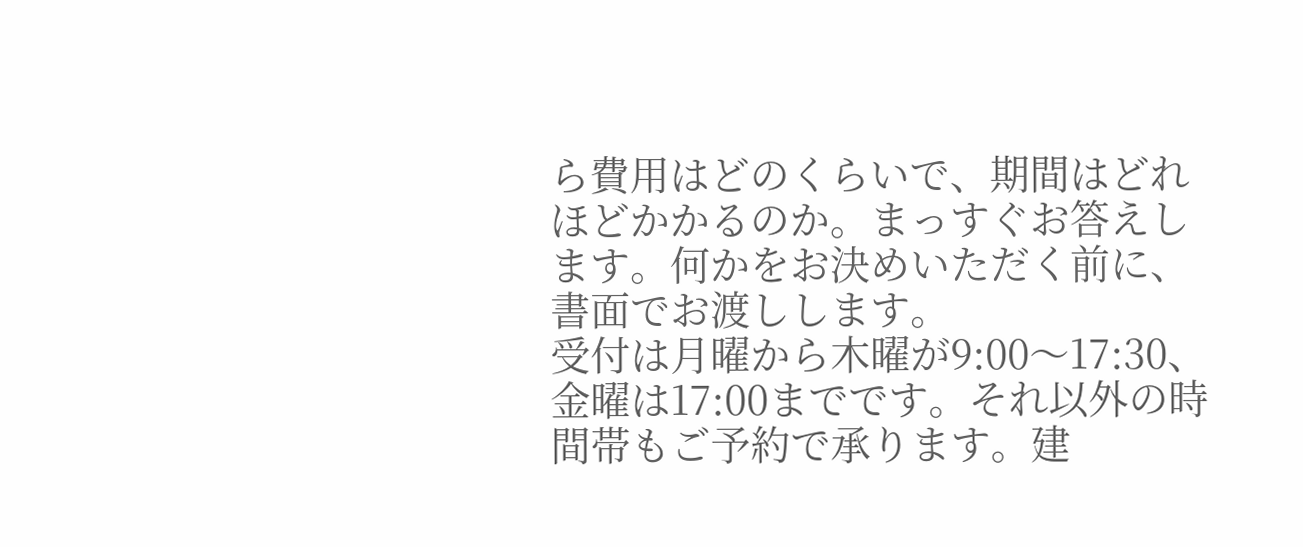ら費用はどのくらいで、期間はどれほどかかるのか。まっすぐお答えします。何かをお決めいただく前に、書面でお渡しします。
受付は月曜から木曜が9:00〜17:30、金曜は17:00までです。それ以外の時間帯もご予約で承ります。建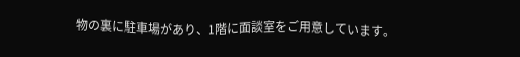物の裏に駐車場があり、1階に面談室をご用意しています。